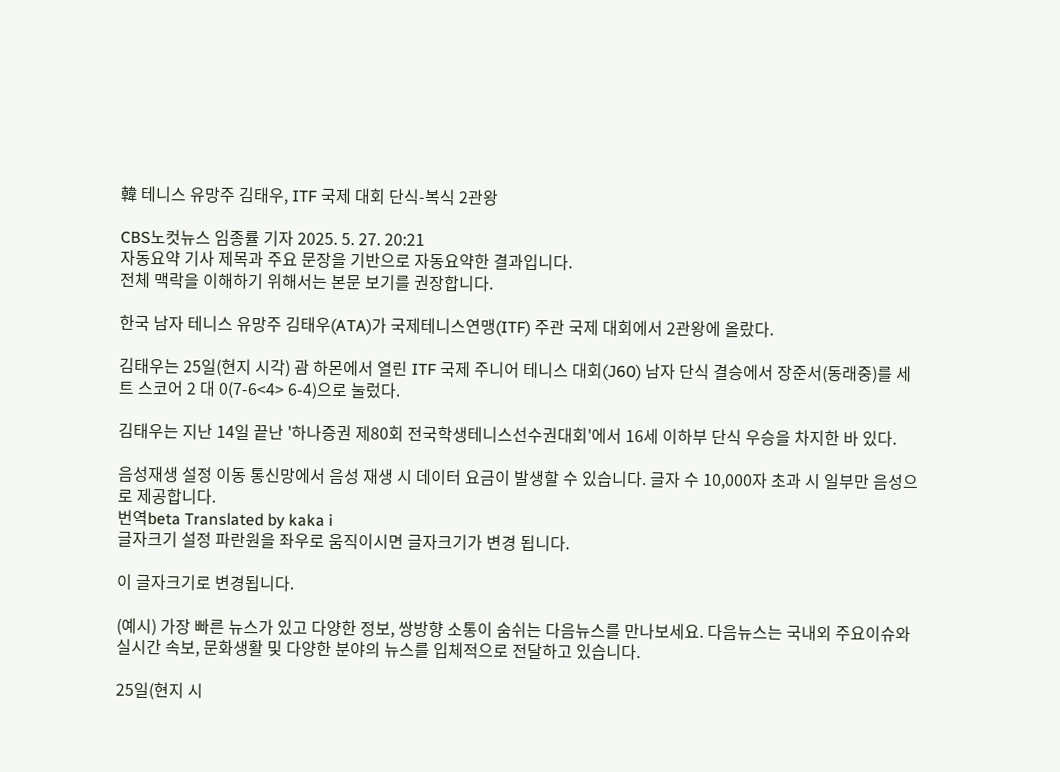韓 테니스 유망주 김태우, ITF 국제 대회 단식-복식 2관왕

CBS노컷뉴스 임종률 기자 2025. 5. 27. 20:21
자동요약 기사 제목과 주요 문장을 기반으로 자동요약한 결과입니다.
전체 맥락을 이해하기 위해서는 본문 보기를 권장합니다.

한국 남자 테니스 유망주 김태우(ATA)가 국제테니스연맹(ITF) 주관 국제 대회에서 2관왕에 올랐다.

김태우는 25일(현지 시각) 괌 하몬에서 열린 ITF 국제 주니어 테니스 대회(J60) 남자 단식 결승에서 장준서(동래중)를 세트 스코어 2 대 0(7-6<4> 6-4)으로 눌렀다.

김태우는 지난 14일 끝난 '하나증권 제80회 전국학생테니스선수권대회'에서 16세 이하부 단식 우승을 차지한 바 있다.

음성재생 설정 이동 통신망에서 음성 재생 시 데이터 요금이 발생할 수 있습니다. 글자 수 10,000자 초과 시 일부만 음성으로 제공합니다.
번역beta Translated by kaka i
글자크기 설정 파란원을 좌우로 움직이시면 글자크기가 변경 됩니다.

이 글자크기로 변경됩니다.

(예시) 가장 빠른 뉴스가 있고 다양한 정보, 쌍방향 소통이 숨쉬는 다음뉴스를 만나보세요. 다음뉴스는 국내외 주요이슈와 실시간 속보, 문화생활 및 다양한 분야의 뉴스를 입체적으로 전달하고 있습니다.

25일(현지 시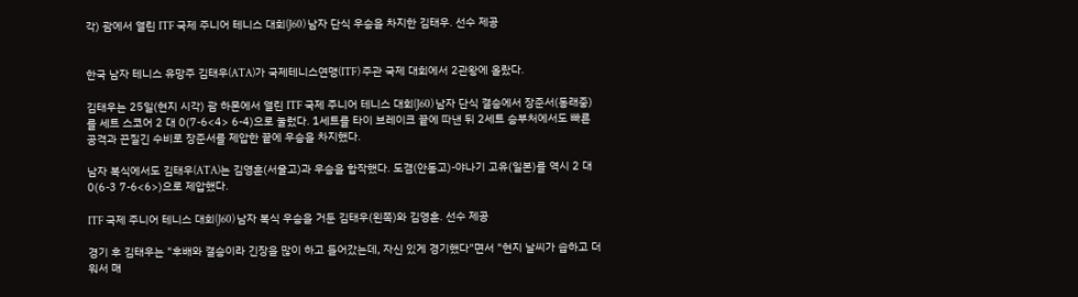각) 괌에서 열린 ITF 국제 주니어 테니스 대회(J60) 남자 단식 우승을 차지한 김태우. 선수 제공


한국 남자 테니스 유망주 김태우(ATA)가 국제테니스연맹(ITF) 주관 국제 대회에서 2관왕에 올랐다.

김태우는 25일(현지 시각) 괌 하몬에서 열린 ITF 국제 주니어 테니스 대회(J60) 남자 단식 결승에서 장준서(동래중)를 세트 스코어 2 대 0(7-6<4> 6-4)으로 눌렀다. 1세트를 타이 브레이크 끝에 따낸 뒤 2세트 승부처에서도 빠른 공격과 끈질긴 수비로 장준서를 제압한 끝에 우승을 차지했다.

남자 복식에서도 김태우(ATA)는 김영훈(서울고)과 우승을 합작했다. 도겸(안동고)-야나기 고유(일본)를 역시 2 대 0(6-3 7-6<6>)으로 제압했다.

ITF 국제 주니어 테니스 대회(J60) 남자 복식 우승을 거둔 김태우(왼쪽)와 김영훈. 선수 제공

경기 후 김태우는 "후배와 결승이라 긴장을 많이 하고 들어갔는데, 자신 있게 경기했다"면서 "현지 날씨가 습하고 더워서 매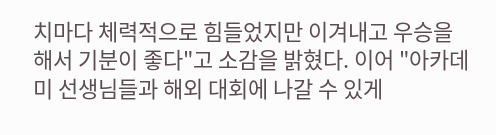치마다 체력적으로 힘들었지만 이겨내고 우승을 해서 기분이 좋다"고 소감을 밝혔다. 이어 "아카데미 선생님들과 해외 대회에 나갈 수 있게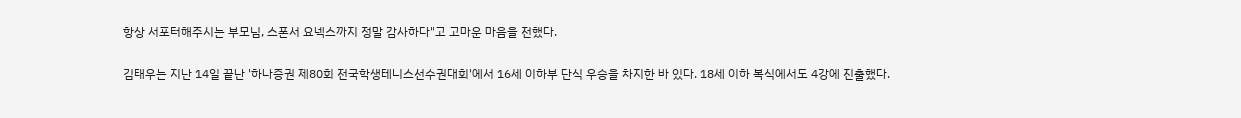항상 서포터해주시는 부모님, 스폰서 요넥스까지 정말 감사하다"고 고마운 마음을 전했다.

김태우는 지난 14일 끝난 '하나증권 제80회 전국학생테니스선수권대회'에서 16세 이하부 단식 우승을 차지한 바 있다. 18세 이하 복식에서도 4강에 진출했다.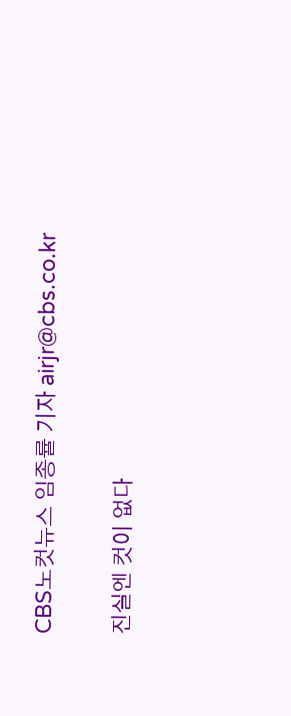CBS노컷뉴스 임종률 기자 airjr@cbs.co.kr

진실엔 컷이 없다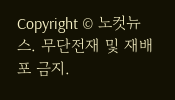Copyright © 노컷뉴스. 무단전재 및 재배포 금지.